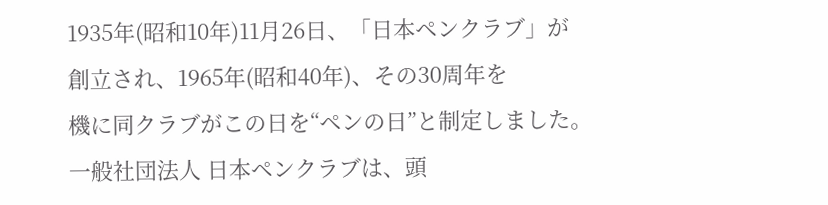1935年(昭和10年)11月26日、「日本ペンクラブ」が
創立され、1965年(昭和40年)、その30周年を
機に同クラブがこの日を“ペンの日”と制定しました。
一般社団法人 日本ペンクラブは、頭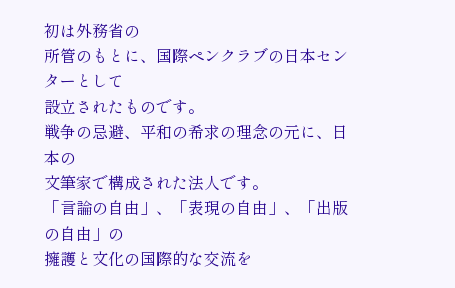初は外務省の
所管のもとに、国際ペンクラブの日本センターとして
設立されたものです。
戦争の忌避、平和の希求の理念の元に、日本の
文筆家で構成された法人です。
「言論の自由」、「表現の自由」、「出版の自由」の
擁護と文化の国際的な交流を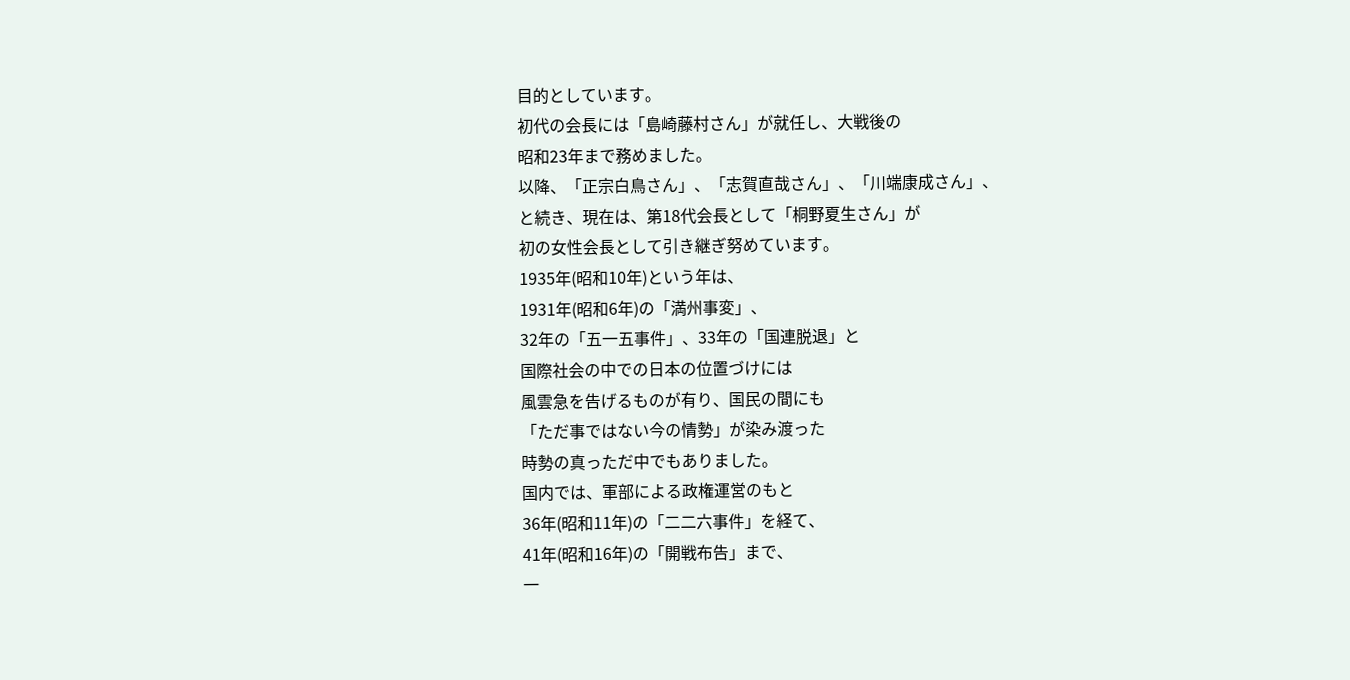目的としています。
初代の会長には「島崎藤村さん」が就任し、大戦後の
昭和23年まで務めました。
以降、「正宗白鳥さん」、「志賀直哉さん」、「川端康成さん」、
と続き、現在は、第18代会長として「桐野夏生さん」が
初の女性会長として引き継ぎ努めています。
1935年(昭和10年)という年は、
1931年(昭和6年)の「満州事変」、
32年の「五一五事件」、33年の「国連脱退」と
国際社会の中での日本の位置づけには
風雲急を告げるものが有り、国民の間にも
「ただ事ではない今の情勢」が染み渡った
時勢の真っただ中でもありました。
国内では、軍部による政権運営のもと
36年(昭和11年)の「二二六事件」を経て、
41年(昭和16年)の「開戦布告」まで、
一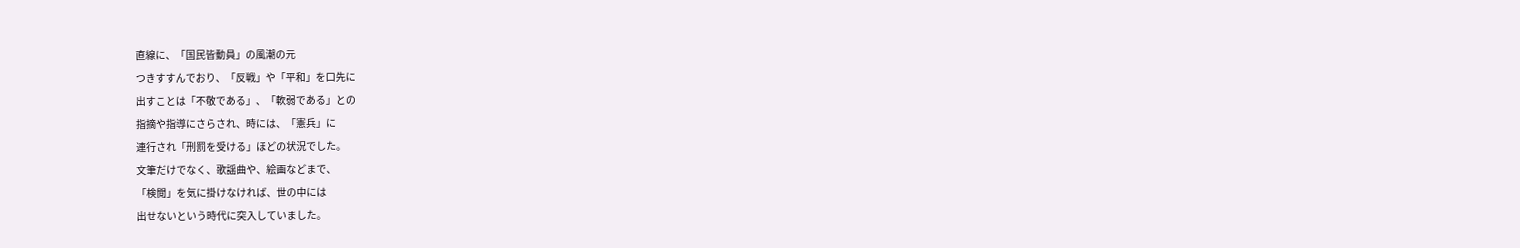直線に、「国民皆動員」の風潮の元
つきすすんでおり、「反戦」や「平和」を口先に
出すことは「不敬である」、「軟弱である」との
指摘や指導にさらされ、時には、「憲兵」に
連行され「刑罰を受ける」ほどの状況でした。
文筆だけでなく、歌謡曲や、絵画などまで、
「検閲」を気に掛けなければ、世の中には
出せないという時代に突入していました。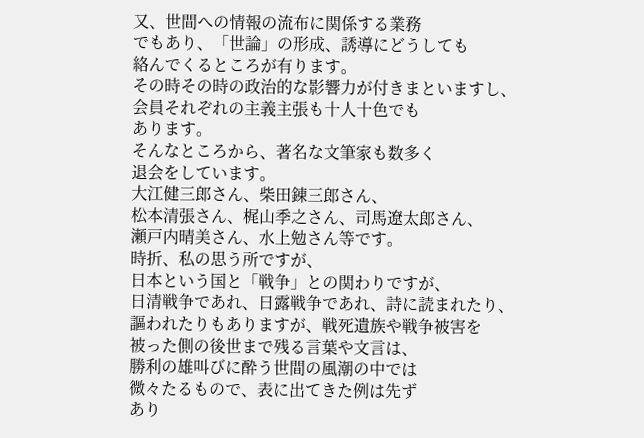又、世間への情報の流布に関係する業務
でもあり、「世論」の形成、誘導にどうしても
絡んでくるところが有ります。
その時その時の政治的な影響力が付きまといますし、
会員それぞれの主義主張も十人十色でも
あります。
そんなところから、著名な文筆家も数多く
退会をしています。
大江健三郎さん、柴田錬三郎さん、
松本清張さん、梶山季之さん、司馬遼太郎さん、
瀬戸内晴美さん、水上勉さん等です。
時折、私の思う所ですが、
日本という国と「戦争」との関わりですが、
日清戦争であれ、日露戦争であれ、詩に読まれたり、
謳われたりもありますが、戦死遺族や戦争被害を
被った側の後世まで残る言葉や文言は、
勝利の雄叫びに酔う世間の風潮の中では
微々たるもので、表に出てきた例は先ず
あり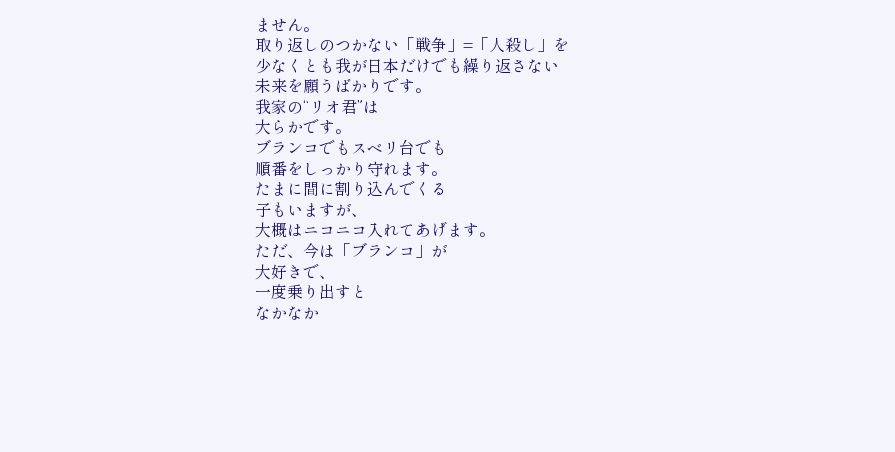ません。
取り返しのつかない「戦争」=「人殺し」を
少なくとも我が日本だけでも繰り返さない
未来を願うばかりです。
我家の“リオ君”は
大らかです。
ブランコでもスベリ台でも
順番をしっかり守れます。
たまに間に割り込んでくる
子もいますが、
大概はニコニコ入れてあげます。
ただ、今は「ブランコ」が
大好きで、
一度乗り出すと
なかなか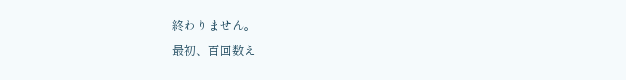終わりません。
最初、百回数え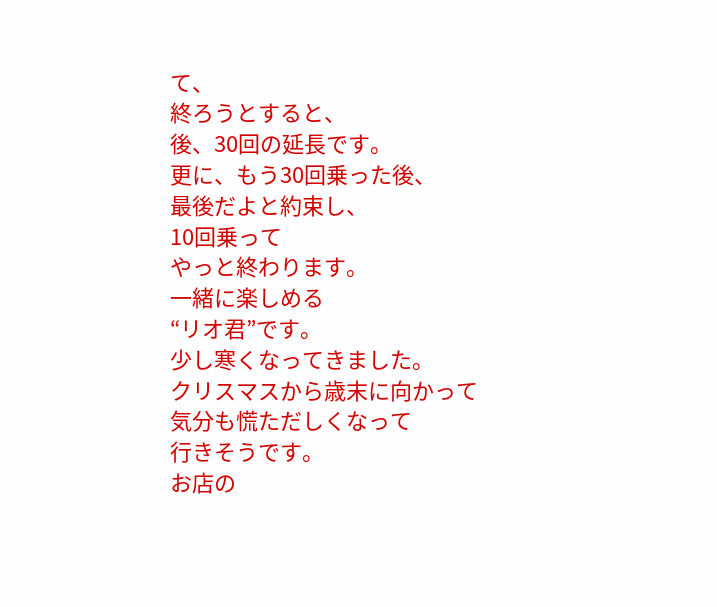て、
終ろうとすると、
後、30回の延長です。
更に、もう30回乗った後、
最後だよと約束し、
10回乗って
やっと終わります。
一緒に楽しめる
“リオ君”です。
少し寒くなってきました。
クリスマスから歳末に向かって
気分も慌ただしくなって
行きそうです。
お店の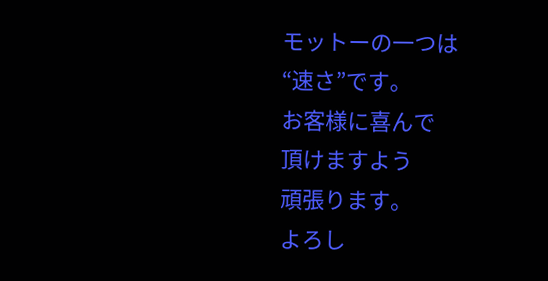モットーの一つは
“速さ”です。
お客様に喜んで
頂けますよう
頑張ります。
よろし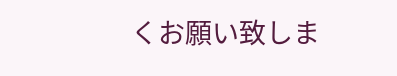くお願い致しま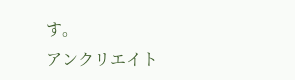す。
アンクリエイト